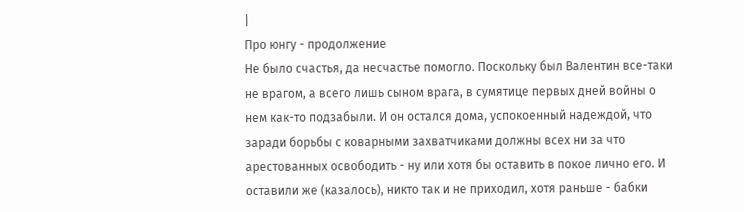|
Про юнгу - продолжение
Не было счастья, да несчастье помогло. Поскольку был Валентин все-таки не врагом, а всего лишь сыном врага, в сумятице первых дней войны о нем как-то подзабыли. И он остался дома, успокоенный надеждой, что заради борьбы с коварными захватчиками должны всех ни за что арестованных освободить - ну или хотя бы оставить в покое лично его. И оставили же (казалось), никто так и не приходил, хотя раньше - бабки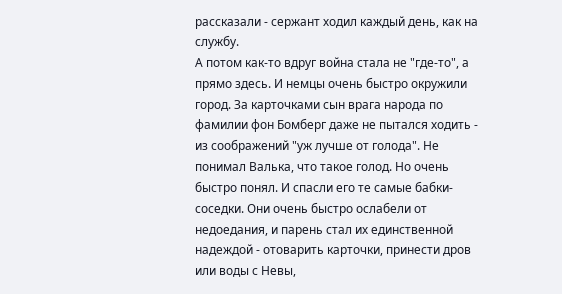рассказали - сержант ходил каждый день, как на службу.
А потом как-то вдруг война стала не "где-то", а прямо здесь. И немцы очень быстро окружили город. За карточками сын врага народа по фамилии фон Бомберг даже не пытался ходить - из соображений "уж лучше от голода". Не понимал Валька, что такое голод. Но очень быстро понял. И спасли его те самые бабки-соседки. Они очень быстро ослабели от недоедания, и парень стал их единственной надеждой - отоварить карточки, принести дров или воды с Невы,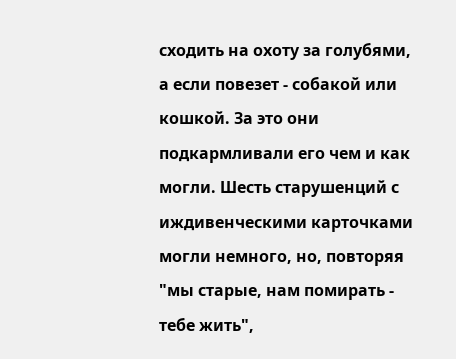сходить на охоту за голубями, а если повезет - собакой или кошкой. За это они подкармливали его чем и как могли. Шесть старушенций с иждивенческими карточками могли немного, но, повторяя "мы старые, нам помирать - тебе жить",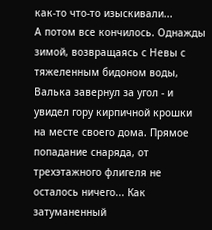как-то что-то изыскивали...
А потом все кончилось. Однажды зимой, возвращаясь с Невы с тяжеленным бидоном воды, Валька завернул за угол - и увидел гору кирпичной крошки на месте своего дома. Прямое попадание снаряда, от трехэтажного флигеля не осталось ничего... Как затуманенный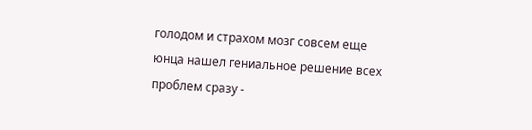голодом и страхом мозг совсем еще юнца нашел гениальное решение всех проблем сразу -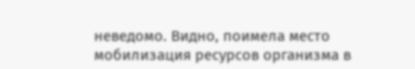неведомо. Видно, поимела место мобилизация ресурсов организма в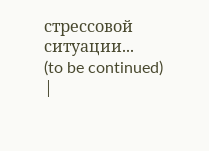стрессовой ситуации...
(to be continued)
|